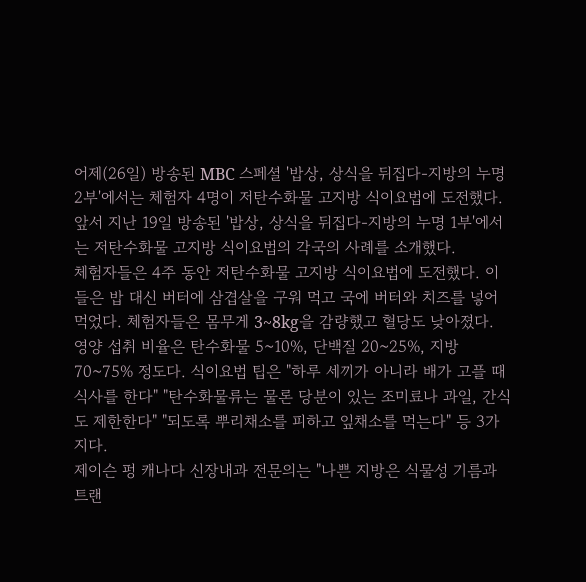어제(26일) 방송된 MBC 스페셜 '밥상, 상식을 뒤집다-지방의 누명 2부'에서는 체험자 4명이 저탄수화물 고지방 식이요법에 도전했다. 앞서 지난 19일 방송된 '밥상, 상식을 뒤집다-지방의 누명 1부'에서는 저탄수화물 고지방 식이요법의 각국의 사례를 소개했다.
체험자들은 4주 동안 저탄수화물 고지방 식이요법에 도전했다. 이들은 밥 대신 버터에 삼겹살을 구워 먹고 국에 버터와 치즈를 넣어 먹었다. 체험자들은 몸무게 3~8kg을 감량했고 혈당도 낮아졌다.
영양 섭취 비율은 탄수화물 5~10%, 단백질 20~25%, 지방 70~75% 정도다. 식이요법 팁은 "하루 세끼가 아니라 배가 고플 때 식사를 한다" "탄수화물류는 물론 당분이 있는 조미료나 과일, 간식도 제한한다" "되도록 뿌리채소를 피하고 잎채소를 먹는다" 등 3가지다.
제이슨 펑 캐나다 신장내과 전문의는 "나쁜 지방은 식물성 기름과 트랜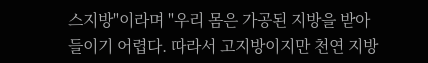스지방"이라며 "우리 몸은 가공된 지방을 받아들이기 어렵다. 따라서 고지방이지만 천연 지방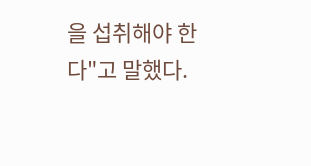을 섭취해야 한다"고 말했다.